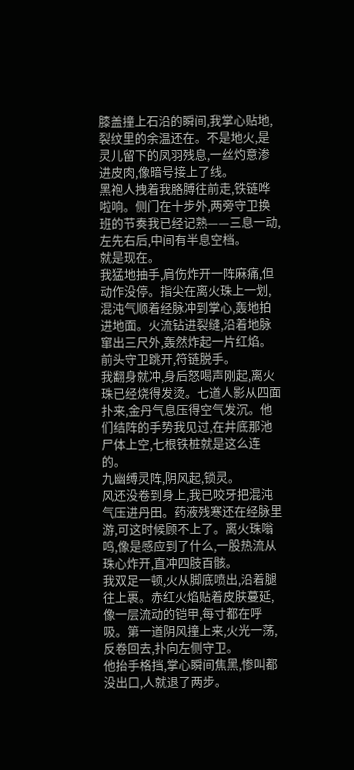膝盖撞上石沿的瞬间,我掌心贴地,裂纹里的余温还在。不是地火,是灵儿留下的凤羽残息,一丝灼意渗进皮肉,像暗号接上了线。
黑袍人拽着我胳膊往前走,铁链哗啦响。侧门在十步外,两旁守卫换班的节奏我已经记熟——三息一动,左先右后,中间有半息空档。
就是现在。
我猛地抽手,肩伤炸开一阵麻痛,但动作没停。指尖在离火珠上一划,混沌气顺着经脉冲到掌心,轰地拍进地面。火流钻进裂缝,沿着地脉窜出三尺外,轰然炸起一片红焰。
前头守卫跳开,符链脱手。
我翻身就冲,身后怒喝声刚起,离火珠已经烧得发烫。七道人影从四面扑来,金丹气息压得空气发沉。他们结阵的手势我见过,在井底那池尸体上空,七根铁桩就是这么连的。
九幽缚灵阵,阴风起,锁灵。
风还没卷到身上,我已咬牙把混沌气压进丹田。药液残寒还在经脉里游,可这时候顾不上了。离火珠嗡鸣,像是感应到了什么,一股热流从珠心炸开,直冲四肢百骸。
我双足一顿,火从脚底喷出,沿着腿往上裹。赤红火焰贴着皮肤蔓延,像一层流动的铠甲,每寸都在呼吸。第一道阴风撞上来,火光一荡,反卷回去,扑向左侧守卫。
他抬手格挡,掌心瞬间焦黑,惨叫都没出口,人就退了两步。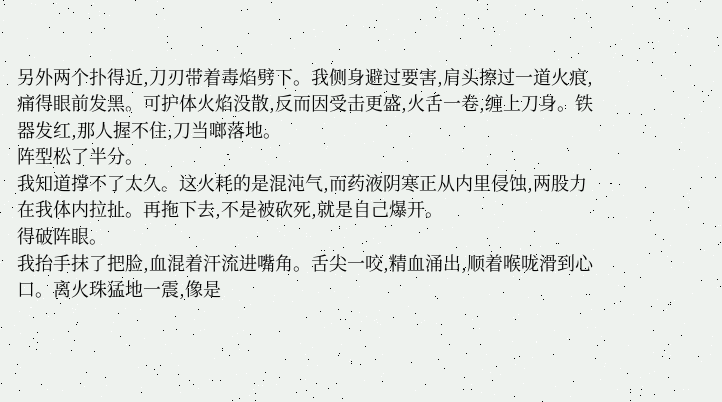另外两个扑得近,刀刃带着毒焰劈下。我侧身避过要害,肩头擦过一道火痕,痛得眼前发黑。可护体火焰没散,反而因受击更盛,火舌一卷,缠上刀身。铁器发红,那人握不住,刀当啷落地。
阵型松了半分。
我知道撑不了太久。这火耗的是混沌气,而药液阴寒正从内里侵蚀,两股力在我体内拉扯。再拖下去,不是被砍死,就是自己爆开。
得破阵眼。
我抬手抹了把脸,血混着汗流进嘴角。舌尖一咬,精血涌出,顺着喉咙滑到心口。离火珠猛地一震,像是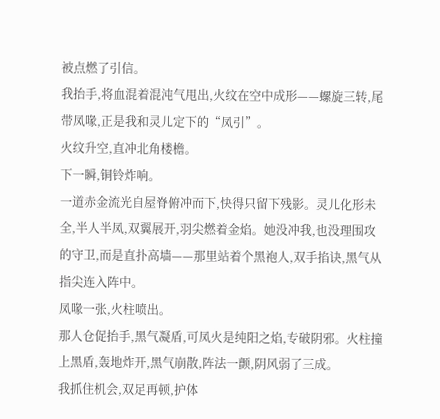被点燃了引信。
我抬手,将血混着混沌气甩出,火纹在空中成形——螺旋三转,尾带凤喙,正是我和灵儿定下的“凤引”。
火纹升空,直冲北角楼檐。
下一瞬,铜铃炸响。
一道赤金流光自屋脊俯冲而下,快得只留下残影。灵儿化形未全,半人半凤,双翼展开,羽尖燃着金焰。她没冲我,也没理围攻的守卫,而是直扑高墙——那里站着个黑袍人,双手掐诀,黑气从指尖连入阵中。
凤喙一张,火柱喷出。
那人仓促抬手,黑气凝盾,可凤火是纯阳之焰,专破阴邪。火柱撞上黑盾,轰地炸开,黑气崩散,阵法一颤,阴风弱了三成。
我抓住机会,双足再顿,护体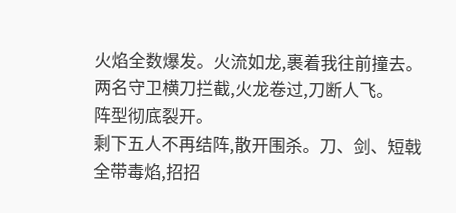火焰全数爆发。火流如龙,裹着我往前撞去。两名守卫横刀拦截,火龙卷过,刀断人飞。
阵型彻底裂开。
剩下五人不再结阵,散开围杀。刀、剑、短戟全带毒焰,招招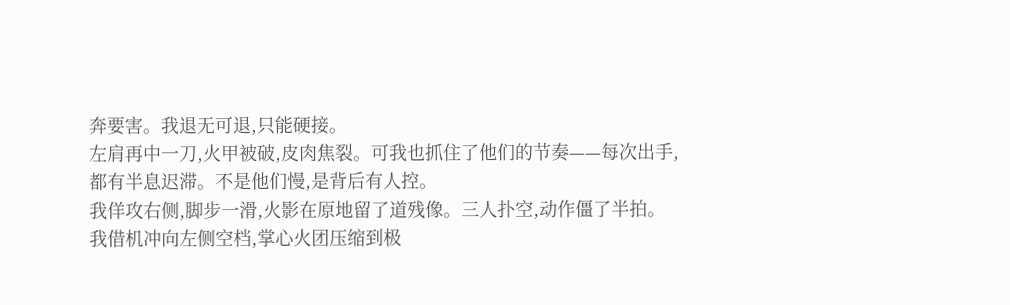奔要害。我退无可退,只能硬接。
左肩再中一刀,火甲被破,皮肉焦裂。可我也抓住了他们的节奏——每次出手,都有半息迟滞。不是他们慢,是背后有人控。
我佯攻右侧,脚步一滑,火影在原地留了道残像。三人扑空,动作僵了半拍。我借机冲向左侧空档,掌心火团压缩到极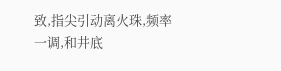致,指尖引动离火珠,频率一调,和井底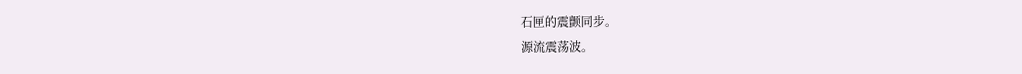石匣的震颤同步。
源流震荡波。